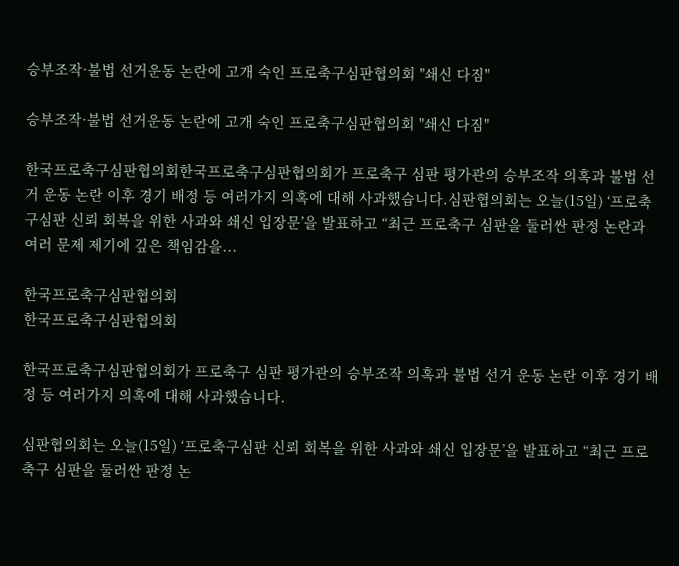승부조작·불법 선거운동 논란에 고개 숙인 프로축구심판협의회 "쇄신 다짐"

승부조작·불법 선거운동 논란에 고개 숙인 프로축구심판협의회 "쇄신 다짐"

한국프로축구심판협의회한국프로축구심판협의회가 프로축구 심판 평가관의 승부조작 의혹과 불법 선거 운동 논란 이후 경기 배정 등 여러가지 의혹에 대해 사과했습니다.심판협의회는 오늘(15일) ‘프로축구심판 신뢰 회복을 위한 사과와 쇄신 입장문’을 발표하고 “최근 프로축구 심판을 둘러싼 판정 논란과 여러 문제 제기에 깊은 책임감을...

한국프로축구심판협의회
한국프로축구심판협의회

한국프로축구심판협의회가 프로축구 심판 평가관의 승부조작 의혹과 불법 선거 운동 논란 이후 경기 배정 등 여러가지 의혹에 대해 사과했습니다.

심판협의회는 오늘(15일) ‘프로축구심판 신뢰 회복을 위한 사과와 쇄신 입장문’을 발표하고 “최근 프로축구 심판을 둘러싼 판정 논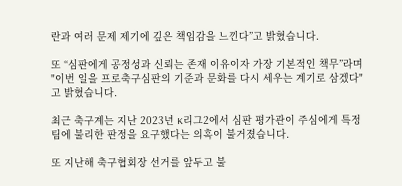란과 여러 문제 제기에 깊은 책임감을 느낀다”고 밝혔습니다.

또 “심판에게 공정성과 신뢰는 존재 이유이자 가장 기본적인 책무”라며 "이번 일을 프로축구심판의 기준과 문화를 다시 세우는 계기로 삼겠다"고 밝혔습니다.

최근 축구계는 지난 2023년 K리그2에서 심판 평가관이 주심에게 특정 팀에 불리한 판정을 요구했다는 의혹이 불거졌습니다.

또 지난해 축구협회장 선거를 앞두고 불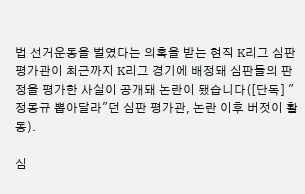법 선거운동을 벌였다는 의혹을 받는 현직 K리그 심판 평가관이 최근까지 K리그 경기에 배정돼 심판들의 판정을 평가한 사실이 공개돼 논란이 됐습니다([단독] "정몽규 뽑아달라"던 심판 평가관, 논란 이후 버젓이 활동).

심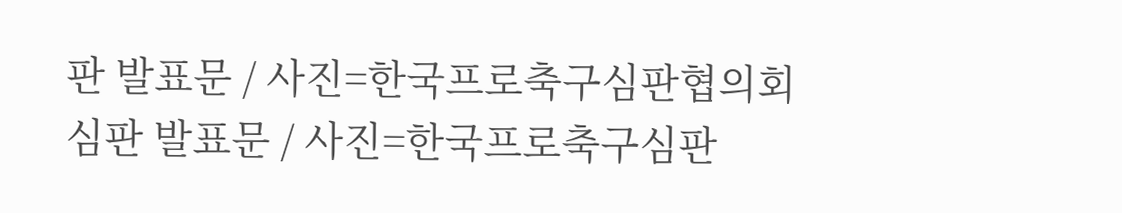판 발표문 / 사진=한국프로축구심판협의회
심판 발표문 / 사진=한국프로축구심판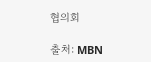협의회

출처: MBN